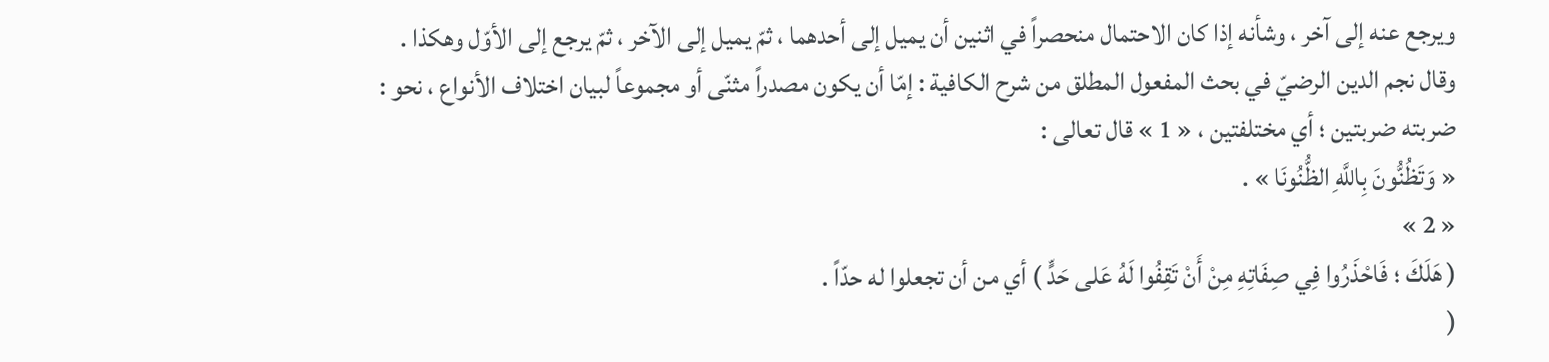ويرجع عنه إلى آخر ، وشأنه إذا كان الاحتمال منحصراً في اثنين أن يميل إلى أحدهما ، ثمّ يميل إلى الآخر ، ثمّ يرجع إلى الأوّل وهكذا .
وقال نجم الدين الرضيّ في بحث المفعول المطلق من شرح الكافية : إمّا أن يكون مصدراً مثنّى أو مجموعاً لبيان اختلاف الأنواع ، نحو : ضربته ضربتين ؛ أي مختلفتين ، « 1 » قال تعالى :
« وَتَظُنُّونَ بِاللَّهِ الظُّنُونَا » .
« 2 »
( هَلَكَ ؛ فَاحْذَرُوا فِي صِفَاتِهِ مِنْ أَنْ تَقِفُوا لَهُ عَلى حَدٍّ ) أي من أن تجعلوا له حدّاً .
(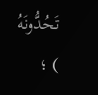تَحُدُّونَهُ ) ؛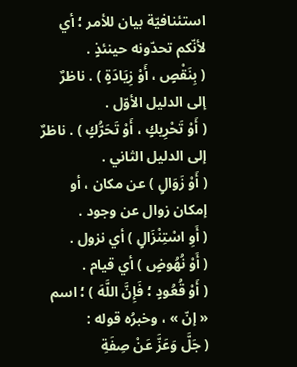استئنافيّة بيان للأمر ؛ أي لأنّكم تحدّونه حينئذٍ .
( بِنَقْصٍ ، أَوْ زِيَادَةٍ ) . ناظرٌ إلى الدليل الأوّل .
( أَوْ تَحْرِيكٍ ، أَوْ تَحَرُّكٍ ) . ناظرٌ إلى الدليل الثاني .
( أَوْ زَوَالٍ ) عن مكان ، أو إمكان زوال عن وجود .
( أَوِ اسْتِنْزَالٍ ) أي نزول .
( أَوْ نُهُوضٍ ) أي قيام .
( أَوْ قُعُودٍ ؛ فَإِنَّ اللَّهَ ) ؛ اسم « إنّ » ، وخبرُه قوله :
( جَلَّ وَعَزَّ عَنْ صِفَةِ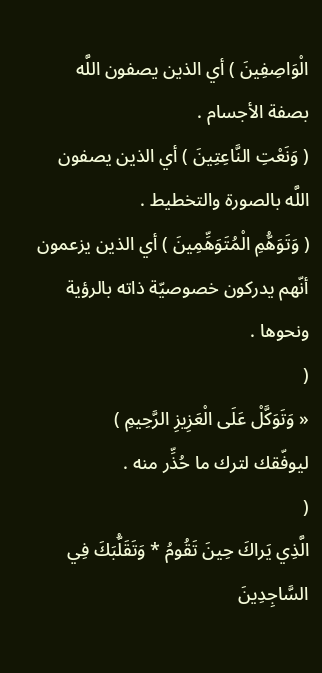الْوَاصِفِينَ ) أي الذين يصفون اللَّه بصفة الأجسام .
( وَنَعْتِ النَّاعِتِينَ ) أي الذين يصفون اللَّه بالصورة والتخطيط .
( وَتَوَهُّمِ الْمُتَوَهِّمِينَ ) أي الذين يزعمون أنّهم يدركون خصوصيّة ذاته بالرؤية ونحوها .
(
« وَتَوَكَّلْ عَلَى الْعَزِيزِ الرَّحِيمِ )
ليوفّقك لترك ما حُذِّر منه .
(
الَّذِي يَراكَ حِينَ تَقُومُ * وَتَقَلُّبَكَ فِي السَّاجِدِينَ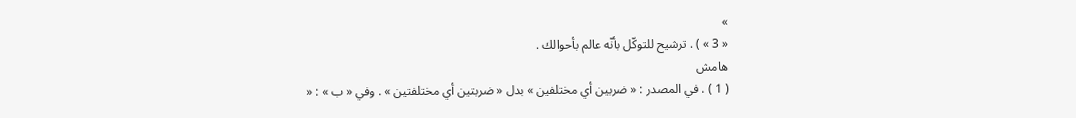»
« 3 » ) . ترشيح للتوكّل بأنّه عالم بأحوالك .
هامش
( 1 ) . في المصدر : « ضربين أي مختلفين » بدل « ضربتين أي مختلفتين » . وفي « ب » : «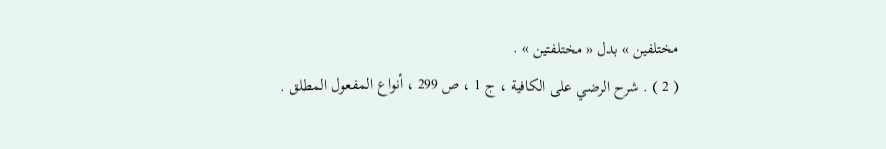مختلفين » بدل « مختلفتين » .
( 2 ) . شرح الرضي على الكافية ، ج 1 ، ص 299 ، أنواع المفعول المطلق .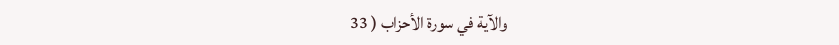والآية في سورة الأحزاب ( 33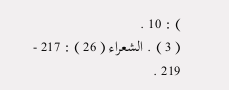) : 10 .
( 3 ) . الشعراء ( 26 ) : 217 - 219 .